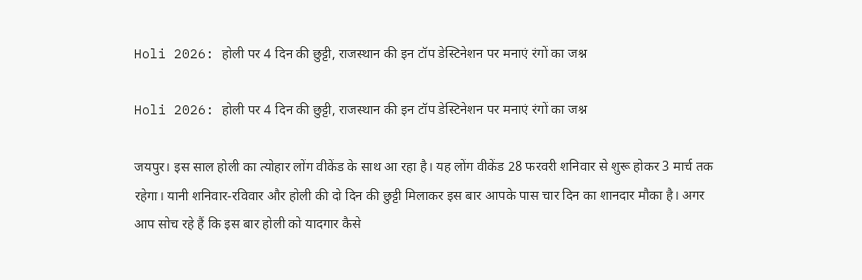Holi 2026: होली पर 4 दिन की छुट्टी, राजस्थान की इन टॉप डेस्टिनेशन पर मनाएं रंगों का जश्न

Holi 2026: होली पर 4 दिन की छुट्टी, राजस्थान की इन टॉप डेस्टिनेशन पर मनाएं रंगों का जश्न

जयपुर। इस साल होली का त्योहार लोंग वीकेंड के साथ आ रहा है। यह लोंग वीकेंड 28 फरवरी शनिवार से शुरू होकर 3 मार्च तक रहेगा। यानी शनिवार-रविवार और होली की दो दिन की छुट्टी मिलाकर इस बार आपके पास चार दिन का शानदार मौका है। अगर आप सोच रहे हैं कि इस बार होली को यादगार कैसे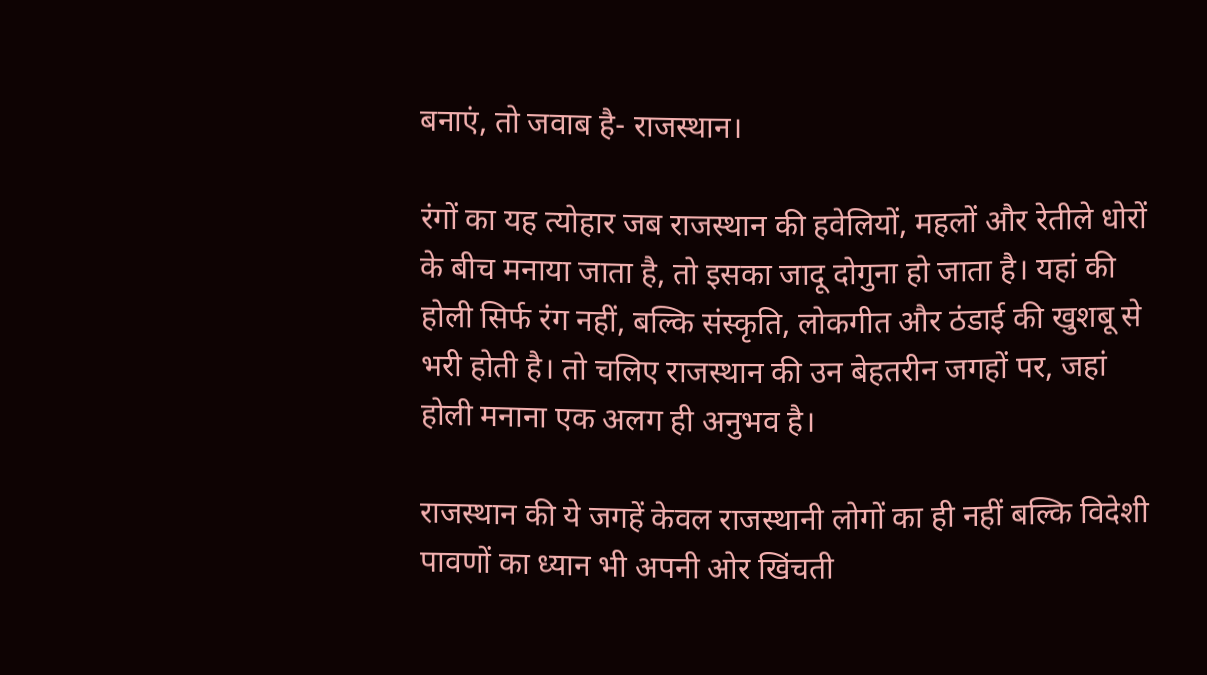बनाएं, तो जवाब है- राजस्थान।

रंगों का यह त्योहार जब राजस्थान की हवेलियों, महलों और रेतीले धोरों के बीच मनाया जाता है, तो इसका जादू दोगुना हो जाता है। यहां की होली सिर्फ रंग नहीं, बल्कि संस्कृति, लोकगीत और ठंडाई की खुशबू से भरी होती है। तो चलिए राजस्थान की उन बेहतरीन जगहों पर, जहां होली मनाना एक अलग ही अनुभव है।

राजस्थान की ये जगहें केवल राजस्थानी लोगों का ही नहीं बल्कि विदेशी पावणों का ध्यान भी अपनी ओर खिंचती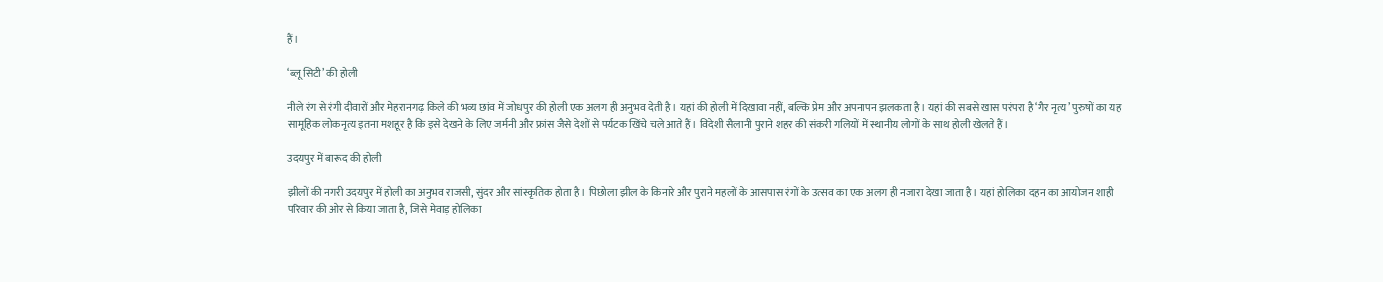हैं।

‘ब्लू सिटी’ की होली

नीले रंग से रंगी दीवारों और मेहरानगढ़ किले की भव्य छांव में जोधपुर की होली एक अलग ही अनुभव देती है। यहां की होली में दिखावा नहीं, बल्कि प्रेम और अपनापन झलकता है। यहां की सबसे खास परंपरा है ‘गैर नृत्य’ पुरुषों का यह सामूहिक लोकनृत्य इतना मशहूर है कि इसे देखने के लिए जर्मनी और फ्रांस जैसे देशों से पर्यटक खिंचे चले आते हैं। विदेशी सैलानी पुराने शहर की संकरी गलियों में स्थानीय लोगों के साथ होली खेलते हैं।

उदयपुर में बारूद की होली

झीलों की नगरी उदयपुर में होली का अनुभव राजसी, सुंदर और सांस्कृतिक होता है। पिछोला झील के किनारे और पुराने महलों के आसपास रंगों के उत्सव का एक अलग ही नजारा देखा जाता है। यहां होलिका दहन का आयोजन शाही परिवार की ओर से किया जाता है, जिसे मेवाड़ होलिका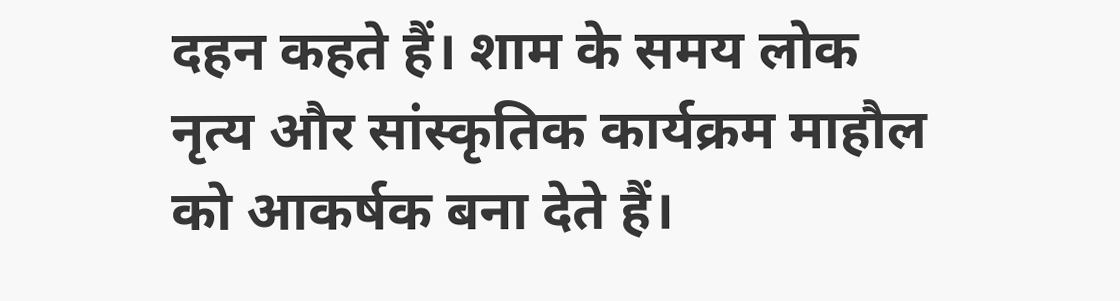दहन कहते हैं। शाम के समय लोक नृत्य और सांस्कृतिक कार्यक्रम माहौल को आकर्षक बना देते हैं।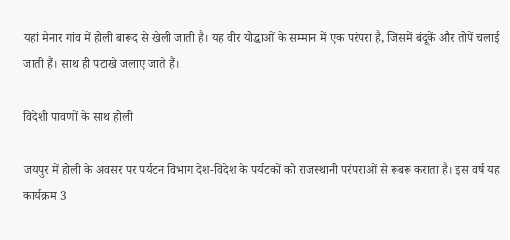यहां मेनार गांव में होली बारूद से खेली जाती है। यह वीर योद्धाओं के सम्मान में एक परंपरा है, जिसमें बंदूकें और तोपें चलाई जाती हैं। साथ ही पटाखे जलाए जाते हैं।

विदेशी पावणों के साथ होली

जयपुर में होली के अवसर पर पर्यटन विभाग देश-विदेश के पर्यटकों को राजस्थानी परंपराओं से रूबरू कराता है। इस वर्ष यह कार्यक्रम 3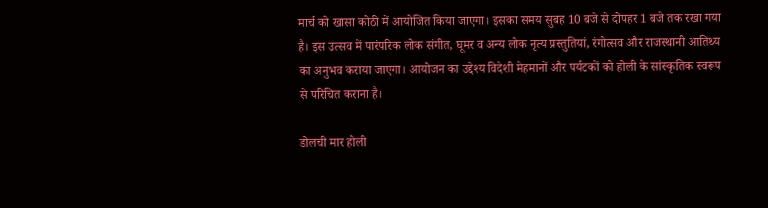मार्च को खासा कोठी में आयोजित किया जाएगा। इसका समय सुबह 10 बजे से दोपहर 1 बजे तक रखा गया है। इस उत्सव में पारंपरिक लोक संगीत, घूमर व अन्य लोक नृत्य प्रस्तुतियां, रंगोत्सव और राजस्थानी आतिथ्य का अनुभव कराया जाएगा। आयोजन का उद्देश्य विदेशी मेहमानों और पर्यटकों को होली के सांस्कृतिक स्वरूप से परिचित कराना है।

डोलची मार होली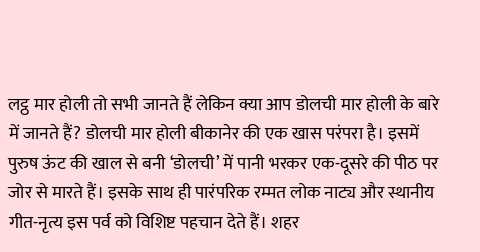लट्ठ मार होली तो सभी जानते हैं लेकिन क्या आप डोलची मार होली के बारे में जानते हैं? डोलची मार होली बीकानेर की एक खास परंपरा है। इसमें पुरुष ऊंट की खाल से बनी ‘डोलची’ में पानी भरकर एक-दूसरे की पीठ पर जोर से मारते हैं। इसके साथ ही पारंपरिक रम्मत लोक नाट्य और स्थानीय गीत-नृत्य इस पर्व को विशिष्ट पहचान देते हैं। शहर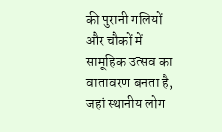की पुरानी गलियों और चौकों में सामूहिक उत्सव का वातावरण बनता है, जहां स्थानीय लोग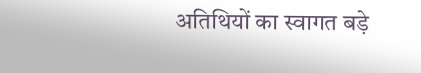अतिथियों का स्वागत बड़े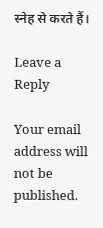स्नेह से करते हैं।

Leave a Reply

Your email address will not be published.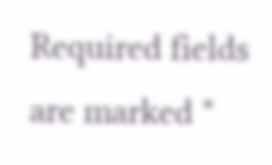Required fields are marked *